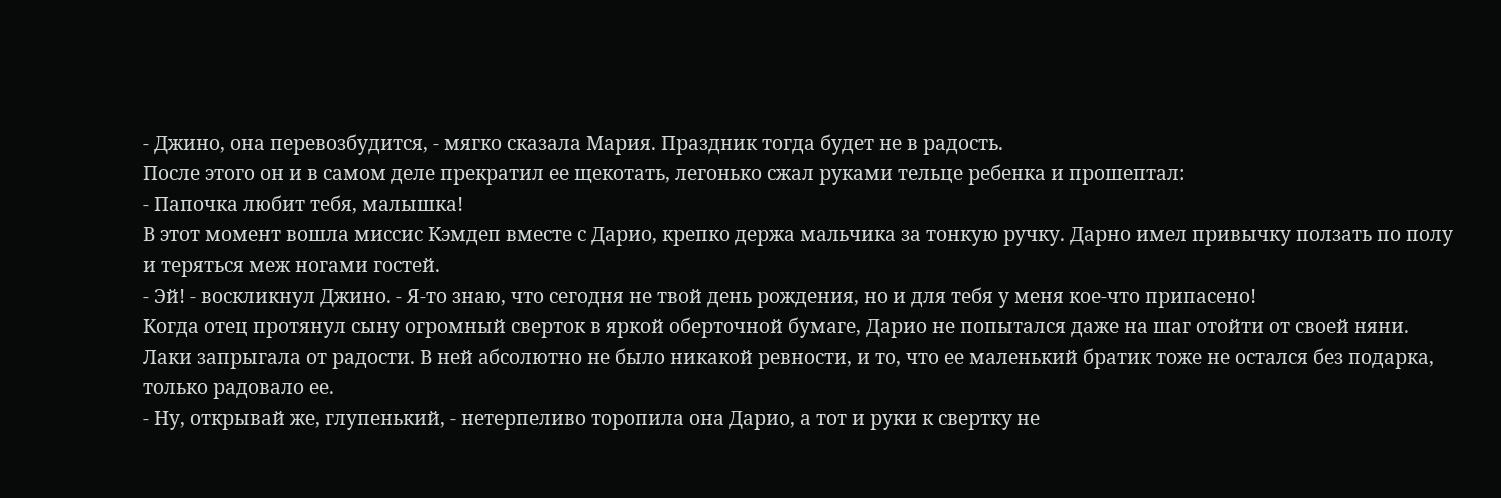- Джино, она перевозбудится, - мягко сказала Мария. Праздник тогда будет не в радость.
После этого он и в самом деле прекратил ее щекотать, легонько сжал руками тельце ребенка и прошептал:
- Папочка любит тебя, малышка!
В этот момент вошла миссис Кэмдеп вместе с Дарио, крепко держа мальчика за тонкую ручку. Дарно имел привычку ползать по полу и теряться меж ногами гостей.
- Эй! - воскликнул Джино. - Я-то знаю, что сегодня не твой день рождения, но и для тебя у меня кое-что припасено!
Когда отец протянул сыну огромный сверток в яркой оберточной бумаге, Дарио не попытался даже на шаг отойти от своей няни.
Лаки запрыгала от радости. В ней абсолютно не было никакой ревности, и то, что ее маленький братик тоже не остался без подарка, только радовало ее.
- Ну, открывай же, глупенький, - нетерпеливо торопила она Дарио, а тот и руки к свертку не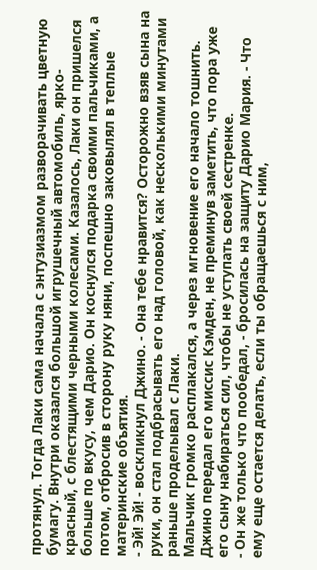протянул. Тогда Лаки сама начала с энтузиазмом разворачивать цветную бумагу. Внутри оказался большой игрушечный автомобиль, ярко-красный, с блестящими черными колесами. Казалось, Лаки он пришелся больше по вкусу, чем Дарио. Он коснулся подарка своими пальчиками, а потом, отбросив в сторону руку няни, поспешно заковылял в теплые материнские объятия.
- Эй! Эй! - воскликнул Джино. - Она тебе нравится? Осторожно взяв сына на руки, он стал подбрасывать его над головой, как несколькими минутами раньше проделывал с Лаки.
Мальчик громко расплакался, а через мгновение его начало тошнить.
Джино передал его миссис Кэмден, не преминув заметить, что пора уже его сыну набираться сил, чтобы не уступать своей сестренке.
- Он же только что пообедал, - бросилась на защиту Дарио Мария. - Что ему еще остается делать, если ты обращаешься с ним,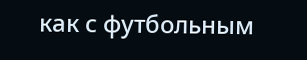как с футбольным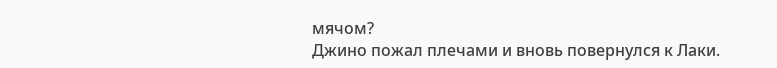мячом?
Джино пожал плечами и вновь повернулся к Лаки.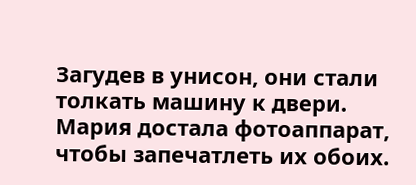Загудев в унисон, они стали толкать машину к двери.
Мария достала фотоаппарат, чтобы запечатлеть их обоих.